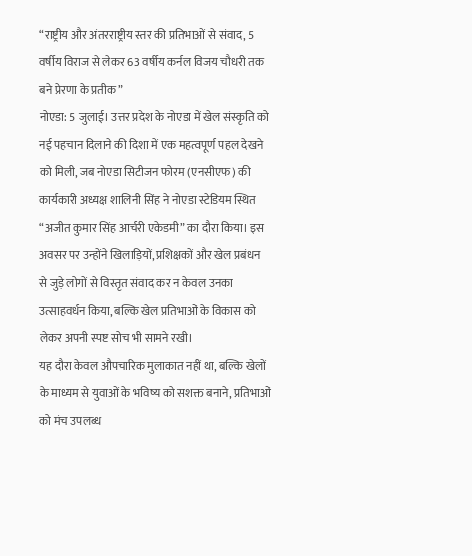“राष्ट्रीय और अंतरराष्ट्रीय स्तर की प्रतिभाओं से संवाद, 5 वर्षीय विराज से लेकर 63 वर्षीय कर्नल विजय चौधरी तक बने प्रेरणा के प्रतीक”
नोएडा: 5 जुलाई। उत्तर प्रदेश के नोएडा में खेल संस्कृति को नई पहचान दिलाने की दिशा में एक महत्वपूर्ण पहल देखने को मिली, जब नोएडा सिटीजन फोरम (एनसीएफ) की कार्यकारी अध्यक्ष शालिनी सिंह ने नोएडा स्टेडियम स्थित “अजीत कुमार सिंह आर्चरी एकेडमी” का दौरा किया। इस अवसर पर उन्होंने खिलाड़ियों, प्रशिक्षकों और खेल प्रबंधन से जुड़े लोगों से विस्तृत संवाद कर न केवल उनका उत्साहवर्धन किया, बल्कि खेल प्रतिभाओं के विकास को लेकर अपनी स्पष्ट सोच भी सामने रखी।
यह दौरा केवल औपचारिक मुलाकात नहीं था, बल्कि खेलों के माध्यम से युवाओं के भविष्य को सशक्त बनाने, प्रतिभाओं को मंच उपलब्ध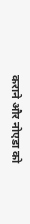कराने और नोएडा को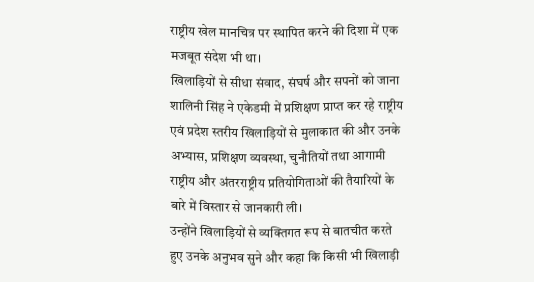राष्ट्रीय खेल मानचित्र पर स्थापित करने की दिशा में एक मजबूत संदेश भी था।
खिलाड़ियों से सीधा संवाद, संघर्ष और सपनों को जाना
शालिनी सिंह ने एकेडमी में प्रशिक्षण प्राप्त कर रहे राष्ट्रीय एवं प्रदेश स्तरीय खिलाड़ियों से मुलाकात की और उनके अभ्यास, प्रशिक्षण व्यवस्था, चुनौतियों तथा आगामी राष्ट्रीय और अंतरराष्ट्रीय प्रतियोगिताओं की तैयारियों के बारे में विस्तार से जानकारी ली।
उन्होंने खिलाड़ियों से व्यक्तिगत रूप से बातचीत करते हुए उनके अनुभव सुने और कहा कि किसी भी खिलाड़ी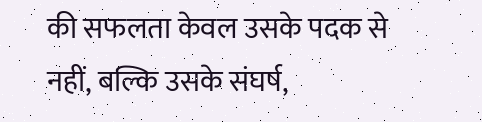की सफलता केवल उसके पदक से नहीं, बल्कि उसके संघर्ष,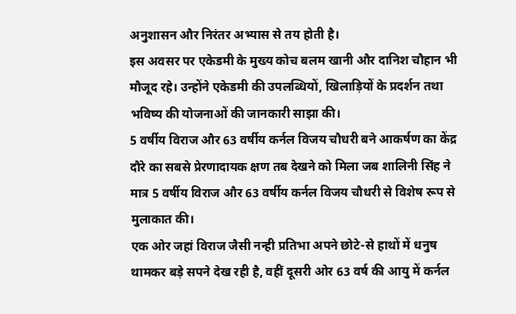अनुशासन और निरंतर अभ्यास से तय होती है।
इस अवसर पर एकेडमी के मुख्य कोच बलम खानी और दानिश चौहान भी मौजूद रहे। उन्होंने एकेडमी की उपलब्धियों, खिलाड़ियों के प्रदर्शन तथा भविष्य की योजनाओं की जानकारी साझा की।
5 वर्षीय विराज और 63 वर्षीय कर्नल विजय चौधरी बने आकर्षण का केंद्र
दौरे का सबसे प्रेरणादायक क्षण तब देखने को मिला जब शालिनी सिंह ने मात्र 5 वर्षीय विराज और 63 वर्षीय कर्नल विजय चौधरी से विशेष रूप से मुलाकात की।
एक ओर जहां विराज जैसी नन्ही प्रतिभा अपने छोटे-से हाथों में धनुष थामकर बड़े सपने देख रही है, वहीं दूसरी ओर 63 वर्ष की आयु में कर्नल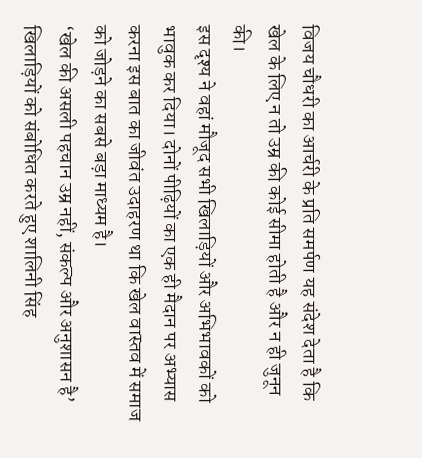विजय चौधरी का आर्चरी के प्रति समर्पण यह संदेश देता है कि खेल के लिए न तो उम्र की कोई सीमा होती है और न ही जुनून की।
इस दृश्य ने वहां मौजूद सभी खिलाड़ियों और अभिभावकों को भावुक कर दिया। दोनों पीढ़ियों का एक ही मैदान पर अभ्यास करना इस बात का जीवंत उदाहरण था कि खेल वास्तव में समाज को जोड़ने का सबसे बड़ा माध्यम है।
‘खेल की असली पहचान उम्र नहीं, संकल्प और अनुशासन है’
खिलाड़ियों को संबोधित करते हुए शालिनी सिंह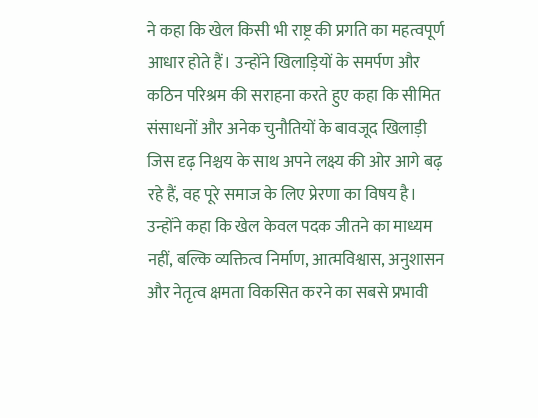ने कहा कि खेल किसी भी राष्ट्र की प्रगति का महत्वपूर्ण आधार होते हैं। उन्होंने खिलाड़ियों के समर्पण और कठिन परिश्रम की सराहना करते हुए कहा कि सीमित संसाधनों और अनेक चुनौतियों के बावजूद खिलाड़ी जिस दृढ़ निश्चय के साथ अपने लक्ष्य की ओर आगे बढ़ रहे हैं, वह पूरे समाज के लिए प्रेरणा का विषय है।
उन्होंने कहा कि खेल केवल पदक जीतने का माध्यम नहीं, बल्कि व्यक्तित्व निर्माण, आत्मविश्वास, अनुशासन और नेतृत्व क्षमता विकसित करने का सबसे प्रभावी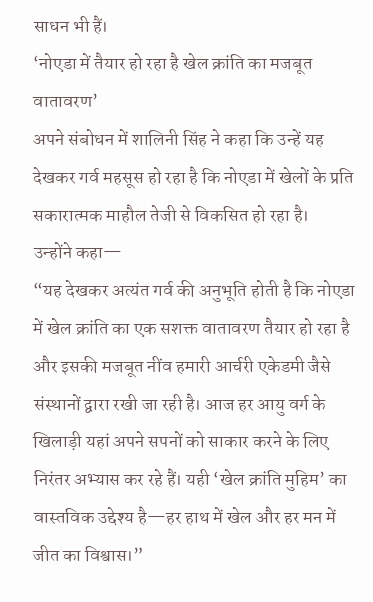साधन भी हैं।
‘नोएडा में तैयार हो रहा है खेल क्रांति का मजबूत वातावरण’
अपने संबोधन में शालिनी सिंह ने कहा कि उन्हें यह देखकर गर्व महसूस हो रहा है कि नोएडा में खेलों के प्रति सकारात्मक माहौल तेजी से विकसित हो रहा है।
उन्होंने कहा—
“यह देखकर अत्यंत गर्व की अनुभूति होती है कि नोएडा में खेल क्रांति का एक सशक्त वातावरण तैयार हो रहा है और इसकी मजबूत नींव हमारी आर्चरी एकेडमी जैसे संस्थानों द्वारा रखी जा रही है। आज हर आयु वर्ग के खिलाड़ी यहां अपने सपनों को साकार करने के लिए निरंतर अभ्यास कर रहे हैं। यही ‘खेल क्रांति मुहिम’ का वास्तविक उद्देश्य है—हर हाथ में खेल और हर मन में जीत का विश्वास।”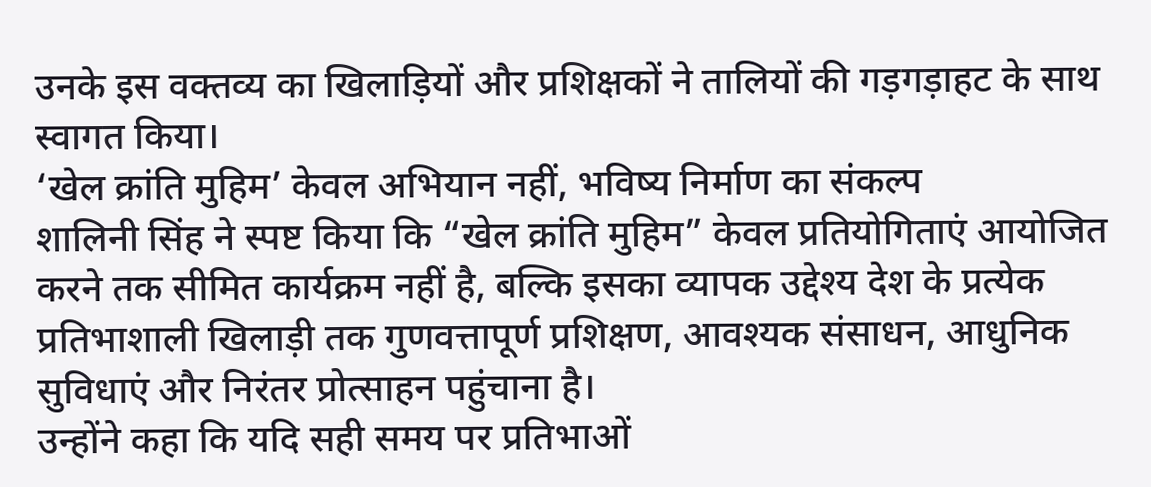उनके इस वक्तव्य का खिलाड़ियों और प्रशिक्षकों ने तालियों की गड़गड़ाहट के साथ स्वागत किया।
‘खेल क्रांति मुहिम’ केवल अभियान नहीं, भविष्य निर्माण का संकल्प
शालिनी सिंह ने स्पष्ट किया कि “खेल क्रांति मुहिम” केवल प्रतियोगिताएं आयोजित करने तक सीमित कार्यक्रम नहीं है, बल्कि इसका व्यापक उद्देश्य देश के प्रत्येक प्रतिभाशाली खिलाड़ी तक गुणवत्तापूर्ण प्रशिक्षण, आवश्यक संसाधन, आधुनिक सुविधाएं और निरंतर प्रोत्साहन पहुंचाना है।
उन्होंने कहा कि यदि सही समय पर प्रतिभाओं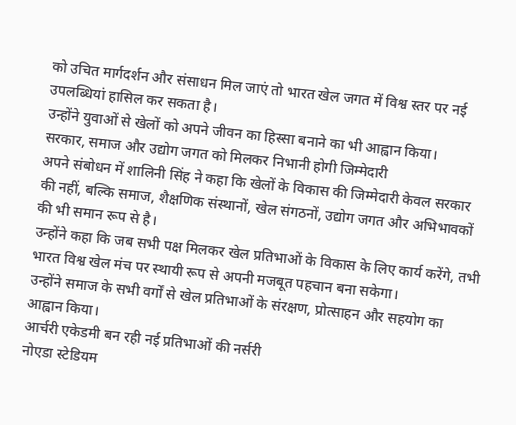को उचित मार्गदर्शन और संसाधन मिल जाएं तो भारत खेल जगत में विश्व स्तर पर नई उपलब्धियां हासिल कर सकता है।
उन्होंने युवाओं से खेलों को अपने जीवन का हिस्सा बनाने का भी आह्वान किया।
सरकार, समाज और उद्योग जगत को मिलकर निभानी होगी जिम्मेदारी
अपने संबोधन में शालिनी सिंह ने कहा कि खेलों के विकास की जिम्मेदारी केवल सरकार की नहीं, बल्कि समाज, शैक्षणिक संस्थानों, खेल संगठनों, उद्योग जगत और अभिभावकों की भी समान रूप से है।
उन्होंने कहा कि जब सभी पक्ष मिलकर खेल प्रतिभाओं के विकास के लिए कार्य करेंगे, तभी भारत विश्व खेल मंच पर स्थायी रूप से अपनी मजबूत पहचान बना सकेगा।
उन्होंने समाज के सभी वर्गों से खेल प्रतिभाओं के संरक्षण, प्रोत्साहन और सहयोग का आह्वान किया।
आर्चरी एकेडमी बन रही नई प्रतिभाओं की नर्सरी
नोएडा स्टेडियम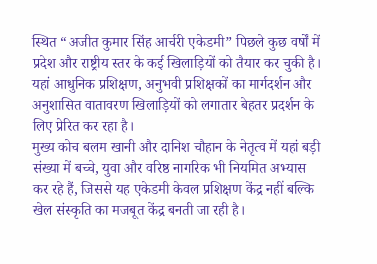स्थित “अजीत कुमार सिंह आर्चरी एकेडमी” पिछले कुछ वर्षों में प्रदेश और राष्ट्रीय स्तर के कई खिलाड़ियों को तैयार कर चुकी है। यहां आधुनिक प्रशिक्षण, अनुभवी प्रशिक्षकों का मार्गदर्शन और अनुशासित वातावरण खिलाड़ियों को लगातार बेहतर प्रदर्शन के लिए प्रेरित कर रहा है।
मुख्य कोच बलम खानी और दानिश चौहान के नेतृत्व में यहां बड़ी संख्या में बच्चे, युवा और वरिष्ठ नागरिक भी नियमित अभ्यास कर रहे हैं, जिससे यह एकेडमी केवल प्रशिक्षण केंद्र नहीं बल्कि खेल संस्कृति का मजबूत केंद्र बनती जा रही है।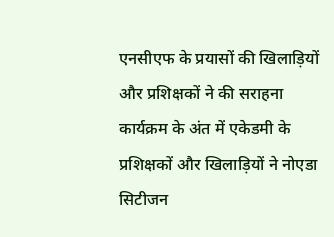एनसीएफ के प्रयासों की खिलाड़ियों और प्रशिक्षकों ने की सराहना
कार्यक्रम के अंत में एकेडमी के प्रशिक्षकों और खिलाड़ियों ने नोएडा सिटीजन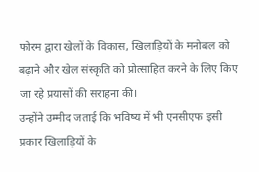फोरम द्वारा खेलों के विकास, खिलाड़ियों के मनोबल को बढ़ाने और खेल संस्कृति को प्रोत्साहित करने के लिए किए जा रहे प्रयासों की सराहना की।
उन्होंने उम्मीद जताई कि भविष्य में भी एनसीएफ इसी प्रकार खिलाड़ियों के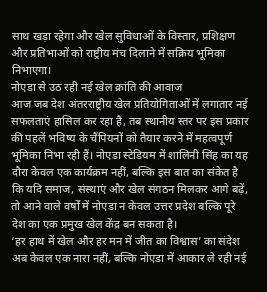साथ खड़ा रहेगा और खेल सुविधाओं के विस्तार, प्रशिक्षण और प्रतिभाओं को राष्ट्रीय मंच दिलाने में सक्रिय भूमिका निभाएगा।
नोएडा से उठ रही नई खेल क्रांति की आवाज
आज जब देश अंतरराष्ट्रीय खेल प्रतियोगिताओं में लगातार नई सफलताएं हासिल कर रहा है, तब स्थानीय स्तर पर इस प्रकार की पहलें भविष्य के चैंपियनों को तैयार करने में महत्वपूर्ण भूमिका निभा रही हैं। नोएडा स्टेडियम में शालिनी सिंह का यह दौरा केवल एक कार्यक्रम नहीं, बल्कि इस बात का संकेत है कि यदि समाज, संस्थाएं और खेल संगठन मिलकर आगे बढ़ें, तो आने वाले वर्षों में नोएडा न केवल उत्तर प्रदेश बल्कि पूरे देश का एक प्रमुख खेल केंद्र बन सकता है।
‘हर हाथ में खेल और हर मन में जीत का विश्वास’ का संदेश अब केवल एक नारा नहीं, बल्कि नोएडा में आकार ले रही नई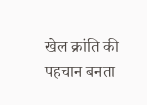खेल क्रांति की पहचान बनता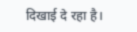दिखाई दे रहा है।